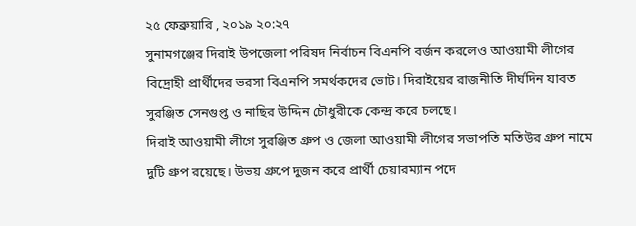২৫ ফেব্রুয়ারি , ২০১৯ ২০:২৭
সুনামগঞ্জের দিরাই উপজেলা পরিষদ নির্বাচন বিএনপি বর্জন করলেও আওয়ামী লীগের বিদ্রোহী প্রার্থীদের ভরসা বিএনপি সমর্থকদের ভোট। দিরাইয়ের রাজনীতি দীর্ঘদিন যাবত সুরঞ্জিত সেনগুপ্ত ও নাছির উদ্দিন চৌধুরীকে কেন্দ্র করে চলছে।
দিরাই আওয়ামী লীগে সুরঞ্জিত গ্রুপ ও জেলা আওয়ামী লীগের সভাপতি মতিউর গ্রুপ নামে দুটি গ্রুপ রয়েছে। উভয় গ্রুপে দুজন করে প্রার্থী চেয়ারম্যান পদে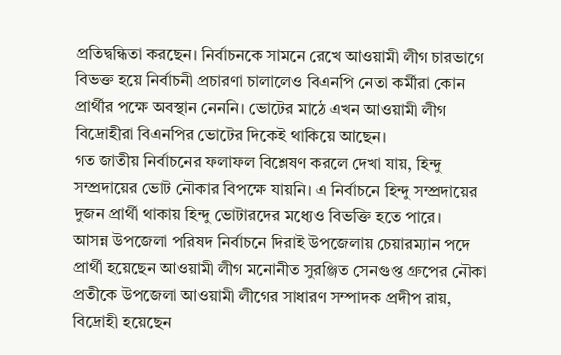প্রতিদ্বন্ধিতা করছেন। নির্বাচনকে সামনে রেখে আওয়ামী লীগ চারভাগে বিভক্ত হয়ে নির্বাচনী প্রচারণা চালালেও বিএনপি নেতা কর্মীরা কোন প্রার্থীর পক্ষে অবস্থান নেননি। ভোটের মাঠে এখন আওয়ামী লীগ বিদ্রোহীরা বিএনপির ভোটের দিকেই থাকিয়ে আছেন।
গত জাতীয় নির্বাচনের ফলাফল বিশ্লেষণ করলে দেখা যায়, হিন্দু সম্প্রদায়ের ভোট নৌকার বিপক্ষে যায়নি। এ নির্বাচনে হিন্দু সম্প্রদায়ের দুজন প্রার্থী থাকায় হিন্দু ভোটারদের মধ্যেও বিভক্তি হতে পারে।
আসন্ন উপজেলা পরিষদ নির্বাচনে দিরাই উপজেলায় চেয়ারম্যান পদে প্রার্থী হয়েছেন আওয়ামী লীগ মনোনীত সুরঞ্জিত সেনগুপ্ত গ্রুপের নৌকা প্রতীকে উপজেলা আওয়ামী লীগের সাধারণ সম্পাদক প্রদীপ রায়, বিদ্রোহী হয়েছেন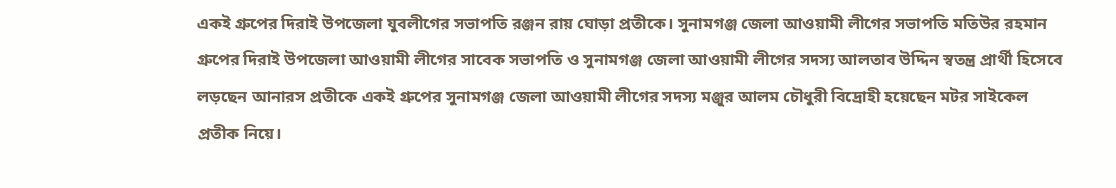একই গ্রুপের দিরাই উপজেলা যুবলীগের সভাপতি রঞ্জন রায় ঘোড়া প্রতীকে। সুনামগঞ্জ জেলা আওয়ামী লীগের সভাপতি মতিউর রহমান গ্রুপের দিরাই উপজেলা আওয়ামী লীগের সাবেক সভাপতি ও সুনামগঞ্জ জেলা আওয়ামী লীগের সদস্য আলতাব উদ্দিন স্বতন্ত্র প্রার্থী হিসেবে লড়ছেন আনারস প্রতীকে একই গ্রুপের সুনামগঞ্জ জেলা আওয়ামী লীগের সদস্য মঞ্জুর আলম চৌধুরী বিদ্রোহী হয়েছেন মটর সাইকেল প্রতীক নিয়ে।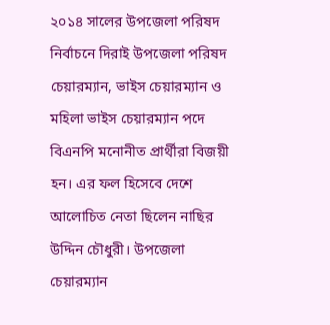২০১৪ সালের উপজেলা পরিষদ নির্বাচনে দিরাই উপজেলা পরিষদ চেয়ারম্যান, ভাইস চেয়ারম্যান ও মহিলা ভাইস চেয়ারম্যান পদে বিএনপি মনোনীত প্রার্থীরা বিজয়ী হন। এর ফল হিসেবে দেশে আলোচিত নেতা ছিলেন নাছির উদ্দিন চৌধুরী। উপজেলা চেয়ারম্যান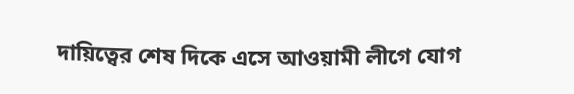দায়িত্বের শেষ দিকে এসে আওয়ামী লীগে যোগ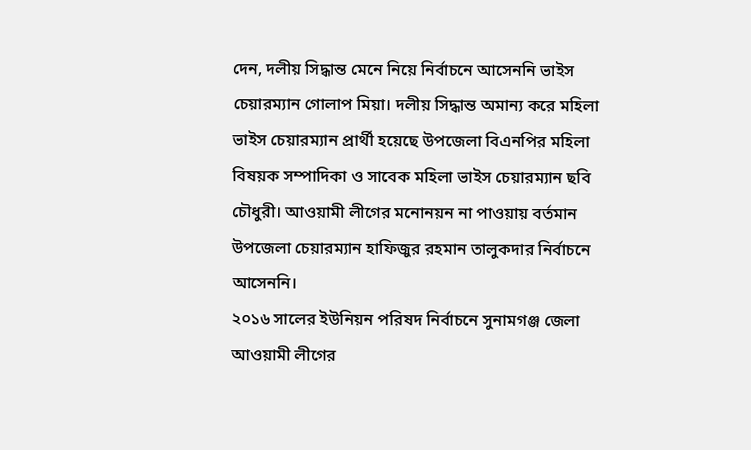দেন, দলীয় সিদ্ধান্ত মেনে নিয়ে নির্বাচনে আসেননি ভাইস চেয়ারম্যান গোলাপ মিয়া। দলীয় সিদ্ধান্ত অমান্য করে মহিলা ভাইস চেয়ারম্যান প্রার্থী হয়েছে উপজেলা বিএনপির মহিলা বিষয়ক সম্পাদিকা ও সাবেক মহিলা ভাইস চেয়ারম্যান ছবি চৌধুরী। আওয়ামী লীগের মনোনয়ন না পাওয়ায় বর্তমান উপজেলা চেয়ারম্যান হাফিজুর রহমান তালুকদার নির্বাচনে আসেননি।
২০১৬ সালের ইউনিয়ন পরিষদ নির্বাচনে সুনামগঞ্জ জেলা আওয়ামী লীগের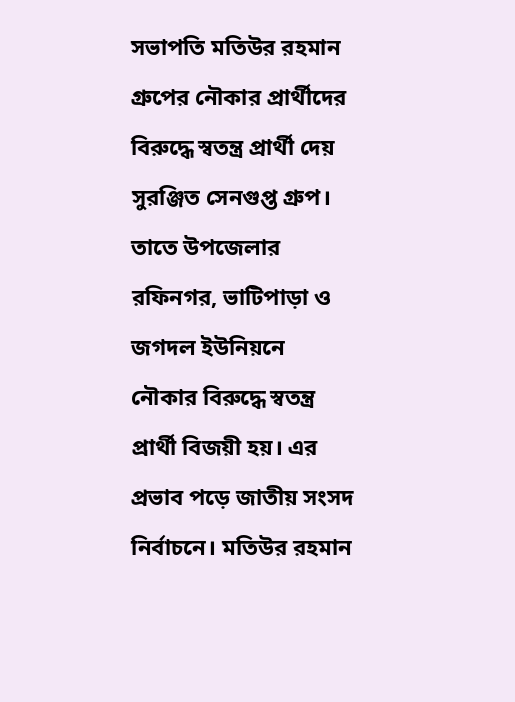সভাপতি মতিউর রহমান গ্রুপের নৌকার প্রার্থীদের বিরুদ্ধে স্বতন্ত্র প্রার্থী দেয় সুরঞ্জিত সেনগুপ্ত গ্রুপ। তাতে উপজেলার রফিনগর, ভাটিপাড়া ও জগদল ইউনিয়নে নৌকার বিরুদ্ধে স্বতন্ত্র প্রার্থী বিজয়ী হয়। এর প্রভাব পড়ে জাতীয় সংসদ নির্বাচনে। মতিউর রহমান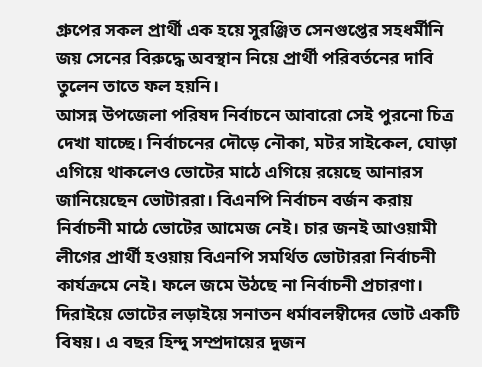গ্রুপের সকল প্রার্থী এক হয়ে সুরঞ্জিত সেনগুপ্তের সহধর্মীনি জয় সেনের বিরুদ্ধে অবস্থান নিয়ে প্রার্থী পরিবর্তনের দাবি তুলেন তাতে ফল হয়নি।
আসন্ন উপজেলা পরিষদ নির্বাচনে আবারো সেই পুরনো চিত্র দেখা যাচ্ছে। নির্বাচনের দৌড়ে নৌকা, মটর সাইকেল, ঘোড়া এগিয়ে থাকলেও ভোটের মাঠে এগিয়ে রয়েছে আনারস জানিয়েছেন ভোটাররা। বিএনপি নির্বাচন বর্জন করায় নির্বাচনী মাঠে ভোটের আমেজ নেই। চার জনই আওয়ামী লীগের প্রার্থী হওয়ায় বিএনপি সমর্থিত ভোটাররা নির্বাচনী কার্যক্রমে নেই। ফলে জমে উঠছে না নির্বাচনী প্রচারণা। দিরাইয়ে ভোটের লড়াইয়ে সনাতন ধর্মাবলম্বীদের ভোট একটি বিষয়। এ বছর হিন্দু সম্প্রদায়ের দুজন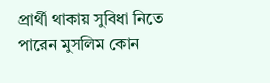প্রার্থী থাকায় সুবিধা নিতে পারেন মুসলিম কোন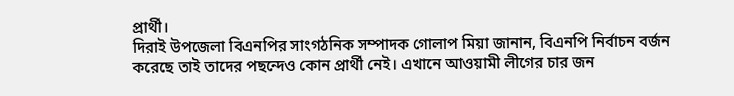প্রার্থী।
দিরাই উপজেলা বিএনপির সাংগঠনিক সম্পাদক গোলাপ মিয়া জানান, বিএনপি নির্বাচন বর্জন করেছে তাই তাদের পছন্দেও কোন প্রার্থী নেই। এখানে আওয়ামী লীগের চার জন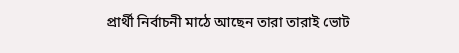প্রার্থী নির্বাচনী মাঠে আছেন তারা তারাই ভোট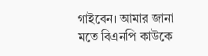গাইবেন। আমার জানা মতে বিএনপি কাউকে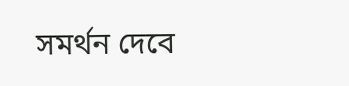সমর্থন দেবে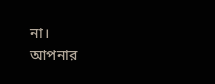না।
আপনার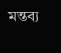মন্তব্য